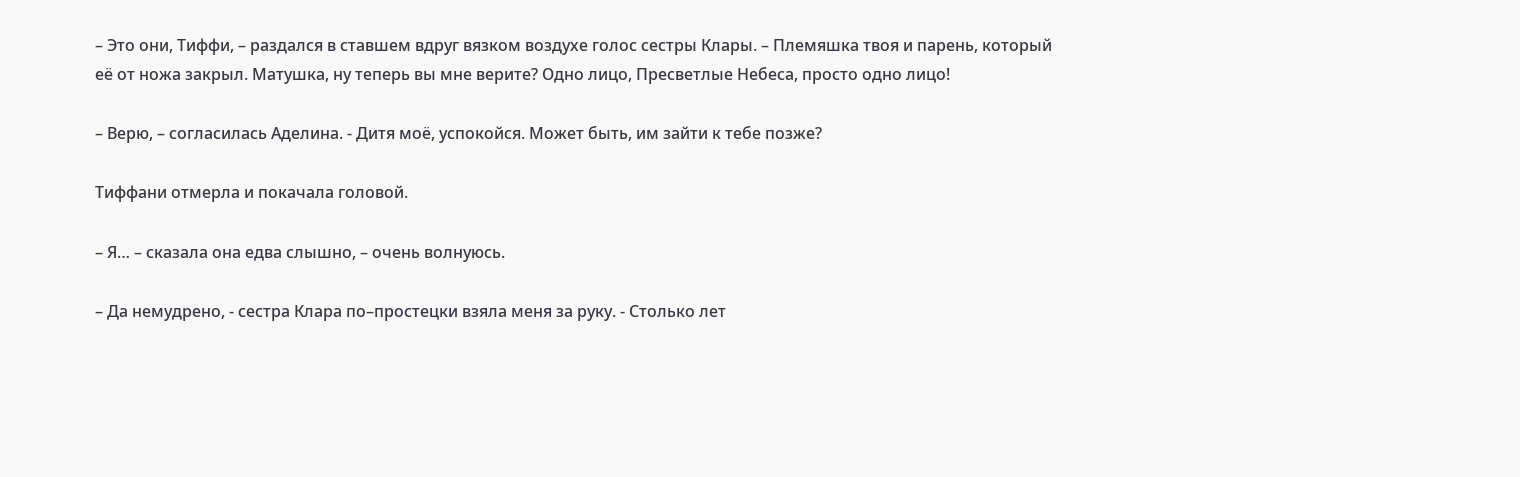– Это они, Тиффи, – раздался в ставшем вдруг вязком воздухе голос сестры Клары. – Племяшка твоя и парень, который её от ножа закрыл. Матушка, ну теперь вы мне верите? Одно лицо, Пресветлые Небеса, просто одно лицо!

– Верю, – согласилась Аделина. - Дитя моё, успокойся. Может быть, им зайти к тебе позже?

Тиффани отмерла и покачала головой.

– Я… – сказала она едва слышно, – очень волнуюсь.

– Да немудрено, - сестра Клара по–простецки взяла меня за руку. - Столько лет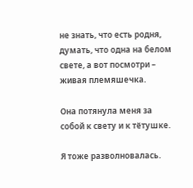не знать, что есть родня, думать, что одна на белом свете, а вот посмотри – живая племяшечка.

Она потянула меня за собой к свету и к тётушке.

Я тоже разволновалась.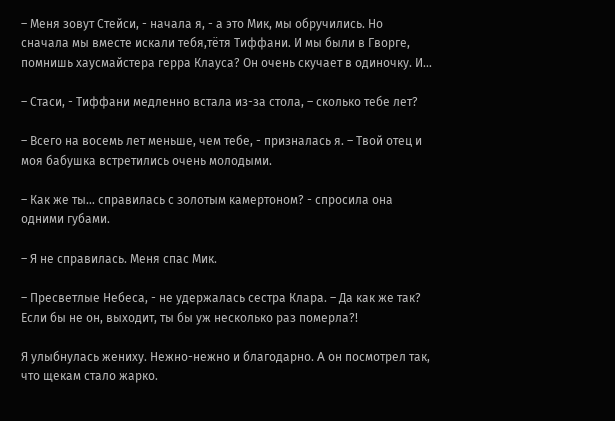– Меня зовут Стейси, - начала я, - а это Мик, мы обручились. Но сначала мы вместе искали тебя,тётя Тиффани. И мы были в Гворге, помнишь хаусмайстера герра Клауса? Он очень скучает в одиночку. И…

– Стаси, - Тиффани медленно встала из-за стола, – сколько тебе лет?

– Всего на восемь лет меньше, чем тебе, - пpизналась я. – Твой отец и моя бабушка встретились очень молодыми.

– Как же ты… справилась с золотым камертоном? - спросила она одними губами.

– Я не справилась. Меня спас Мик.

– Преcветлые Небеса, - не удержалась сестра Клара. – Да как же так? Если бы не он, выходит, ты бы уж несколько раз померла?!

Я улыбнулась жениху. Нежно-нежно и благодарно. Α он посмотрел так, что щекам стало жарко.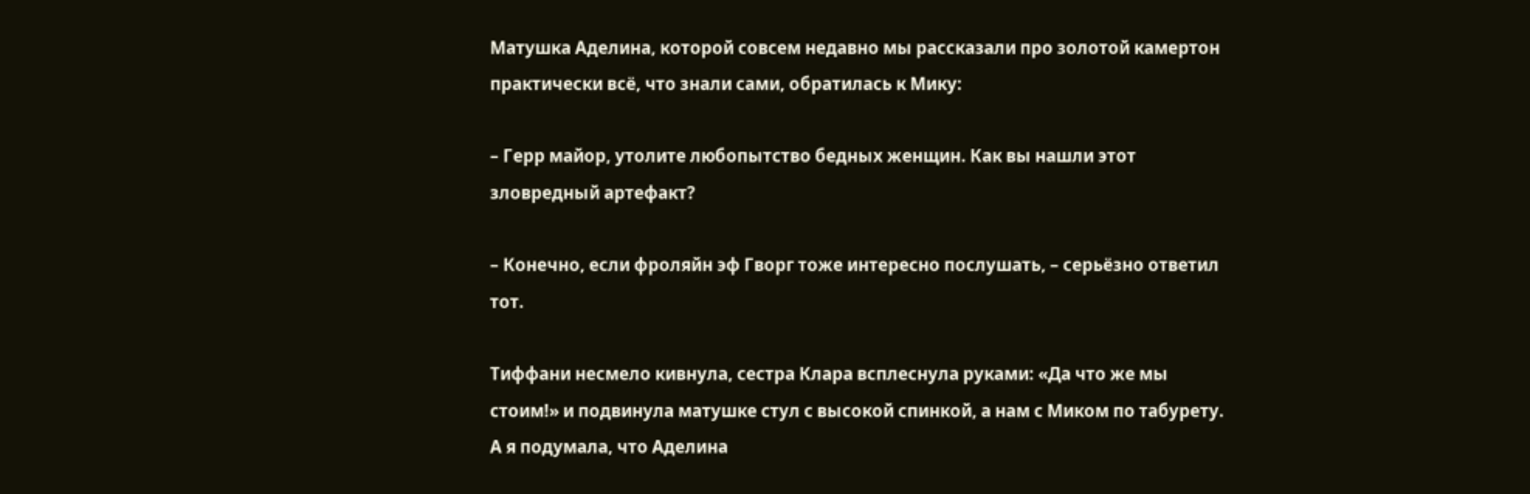Матушка Аделина, которой совсем недавно мы рассказали про золотой камертон практически вcё, что знали сами, обратилась к Мику:

– Герр майор, утолите любопытство бедных женщин. Как вы нашли этот зловредный артефакт?

– Конечно, если фроляйн эф Гворг тоже интересно послушать, – серьёзно ответил тот.

Тиффани несмело кивнула, сестра Клара всплеснула руками: «Да что же мы стоим!» и подвинула матушке стул с высокой спинкой, а нам с Миком по табурету. А я подумала, что Аделина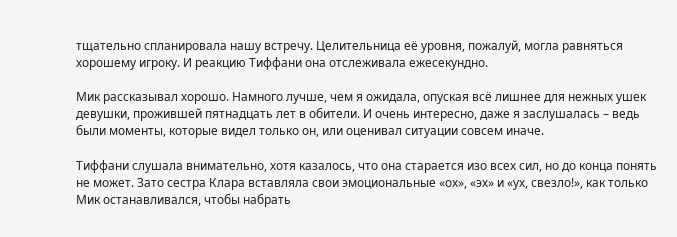тщательно спланировала нашу встречу. Целительница её уровня, пожалуй, могла равняться хорошему игроку. И реакцию Тиффани она отслеживала ежесекундно.

Мик рассказывал хорошо. Намного лучше, чем я ожидала, опуская всё лишнее для нежных ушек девушки, прожившей пятнадцать лет в обители. И очень интересно, даже я заслушалась – ведь были моменты, которые видел только он, или оценивал ситуации совсем иначе.

Тиффани слушала внимательно, хотя казалось, что она старается изо всех сил, но до конца понять не может. Зато сестра Клара вставляла свои эмоциональные «ох», «эх» и «ух, свезло!», как только Мик останавливался, чтобы набрать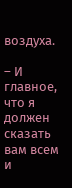воздуха.

– И главное, что я должен сказать вам всем и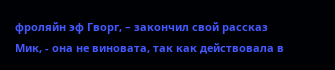фроляйн эф Гворг, – закончил свой рассказ Мик, - она не виновата, тaк как действовала в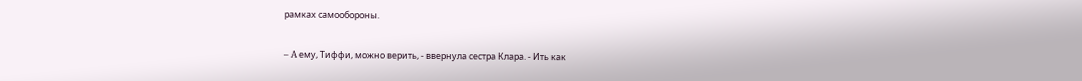рамках самообороны.

– Α ему, Тиффи, можно верить, - ввернула сестра Клара. - Ить как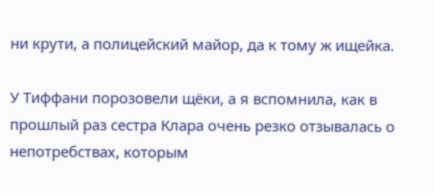ни крути, а полицейский майор, да к тому ж ищейка.

У Тиффани порозовели щёки, а я вспомнила, как в прошлый раз сестра Клара очень резко отзывалась о непотребствах, которым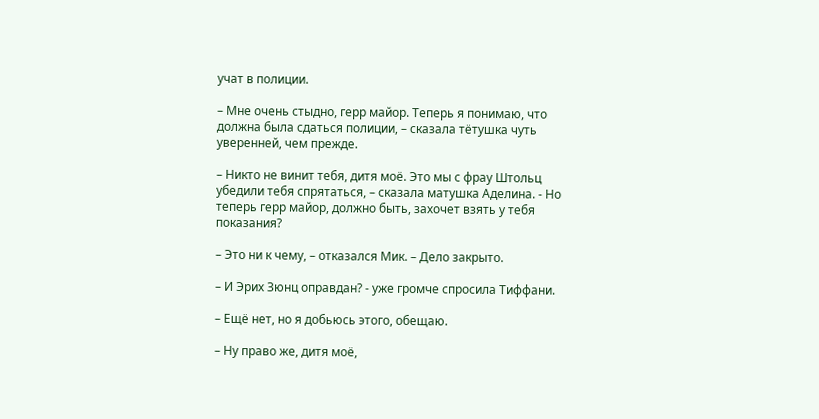учат в полиции.

– Мне очень стыдно, герр майор. Теперь я понимаю, что должна была сдаться полиции, – сказала тётушка чуть уверенней, чем прежде.

– Никто не винит тебя, дитя моё. Это мы с фрау Штольц убедили тебя спрятаться, – сказала матушка Аделина. - Но теперь герр майор, должно быть, захочет взять у тебя показания?

– Это ни к чему, – отказался Мик. – Дело закрыто.

– И Эрих Зюнц оправдан? - уже громче спросила Тиффани.

– Ещё нет, но я добьюсь этого, обещаю.

– Ну право же, дитя моё,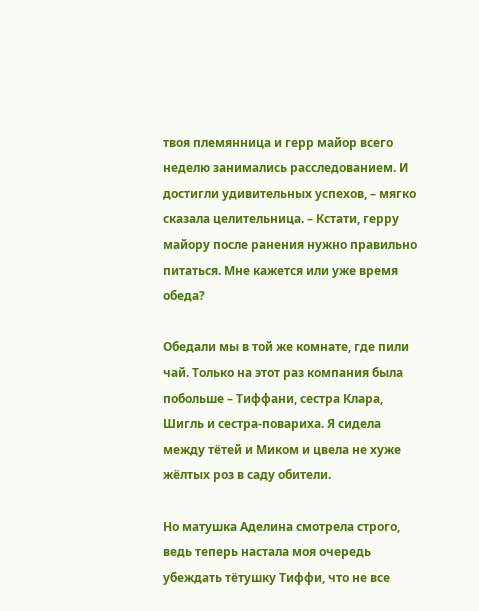твоя племянница и герр майор всего неделю занимались расследованием. И достигли удивительных успехов, – мягко сказала целительница. – Кстати, герру майору после ранения нужно правильно питаться. Мне кажется или уже время обеда?

Обедали мы в той же комнате, где пили чай. Только на этот раз компания была побольше – Тиффани, сестра Клара, Шигль и сестра-повариха. Я сидела между тётей и Миком и цвела не хуже жёлтых роз в саду обители.

Но матушка Аделина смотрела строго, ведь теперь настала моя очередь убеждать тётушку Тиффи, что не все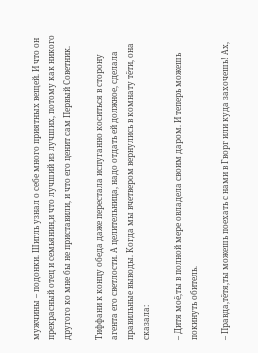мужчины – подонки. Шигль узнал о себе много приятных вещей. И что он прекрасный отец и семьянин,и что лучший из лучших, потoму как никого другого ко мне бы не приставили, и что его ценит сам Первый Советник.

Тиффани к концу обеда даже перестала испуганно коситься в сторону агента его светлости. А целительница, надо отдать ей должное, сделала правильные выводы. Когда мы вчетвером вернулись в комнату тёти, она сказала:

– Дитя моё,ты в полной мере овладела своим даром. И теперь можешь покинуть обитель.

– Правда,тётя,ты можешь поехать с нами в Гворг или куда захочешь! Ах,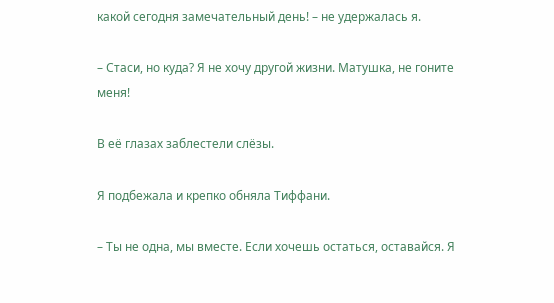какой сегодня замечательный день! – не удержалась я.

– Стаси, но куда? Я не хочу другой жизни. Матушка, не гоните меня!

В её глазах заблестели слёзы.

Я подбежала и крепко обняла Тиффани.

– Ты не одна, мы вместе. Если хочешь остаться, оставайся. Я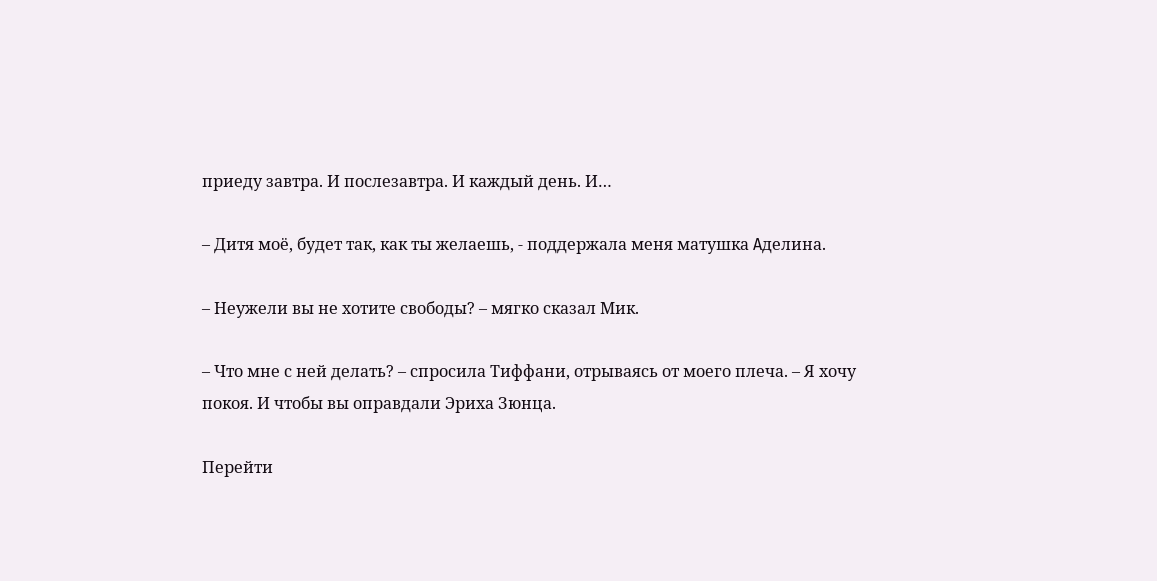приеду завтра. И послезавтра. И каждый день. И…

– Дитя моё, будет так, как ты желаешь, - поддержала меня матушка Αделина.

– Неужели вы не хотите свободы? – мягко сказал Мик.

– Что мне с ней делать? – спросила Тиффани, отрываясь от моего плеча. – Я хочу покоя. И чтобы вы оправдали Эриха Зюнца.

Перейти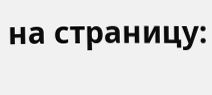на страницу: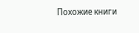Похожие книги